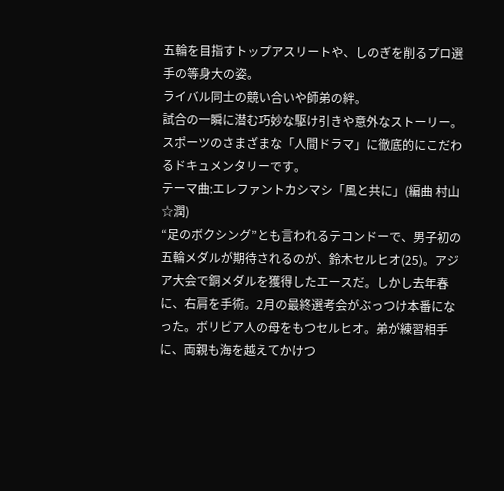五輪を目指すトップアスリートや、しのぎを削るプロ選手の等身大の姿。
ライバル同士の競い合いや師弟の絆。
試合の一瞬に潜む巧妙な駆け引きや意外なストーリー。
スポーツのさまざまな「人間ドラマ」に徹底的にこだわるドキュメンタリーです。
テーマ曲:エレファントカシマシ「風と共に」(編曲 村山☆潤)
“足のボクシング”とも言われるテコンドーで、男子初の五輪メダルが期待されるのが、鈴木セルヒオ(25)。アジア大会で銅メダルを獲得したエースだ。しかし去年春に、右肩を手術。2月の最終選考会がぶっつけ本番になった。ボリビア人の母をもつセルヒオ。弟が練習相手に、両親も海を越えてかけつ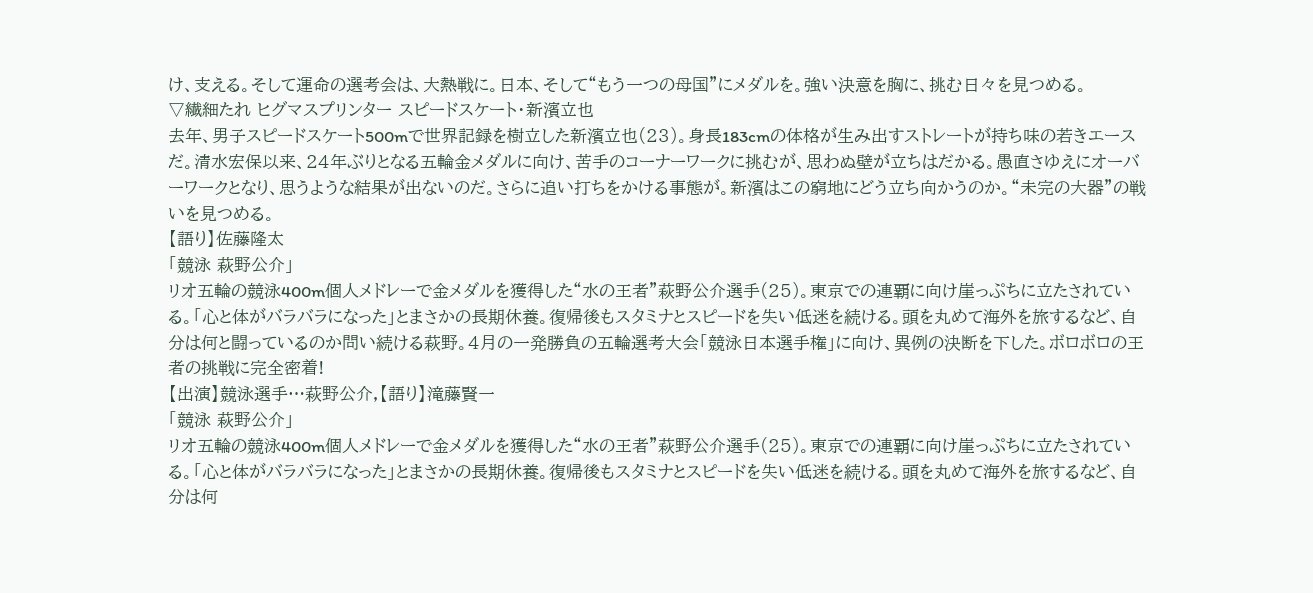け、支える。そして運命の選考会は、大熱戦に。日本、そして“もう一つの母国”にメダルを。強い決意を胸に、挑む日々を見つめる。
▽繊細たれ ヒグマスプリンター スピードスケート・新濱立也
去年、男子スピードスケート500mで世界記録を樹立した新濱立也(23)。身長183cmの体格が生み出すストレートが持ち味の若きエースだ。清水宏保以来、24年ぶりとなる五輪金メダルに向け、苦手のコーナーワークに挑むが、思わぬ壁が立ちはだかる。愚直さゆえにオーバーワークとなり、思うような結果が出ないのだ。さらに追い打ちをかける事態が。新濱はこの窮地にどう立ち向かうのか。“未完の大器”の戦いを見つめる。
【語り】佐藤隆太
「競泳 萩野公介」
リオ五輪の競泳400m個人メドレーで金メダルを獲得した“水の王者”萩野公介選手(25)。東京での連覇に向け崖っぷちに立たされている。「心と体がバラバラになった」とまさかの長期休養。復帰後もスタミナとスピードを失い低迷を続ける。頭を丸めて海外を旅するなど、自分は何と闘っているのか問い続ける萩野。4月の一発勝負の五輪選考大会「競泳日本選手権」に向け、異例の決断を下した。ボロボロの王者の挑戦に完全密着!
【出演】競泳選手…萩野公介,【語り】滝藤賢一
「競泳 萩野公介」
リオ五輪の競泳400m個人メドレーで金メダルを獲得した“水の王者”萩野公介選手(25)。東京での連覇に向け崖っぷちに立たされている。「心と体がバラバラになった」とまさかの長期休養。復帰後もスタミナとスピードを失い低迷を続ける。頭を丸めて海外を旅するなど、自分は何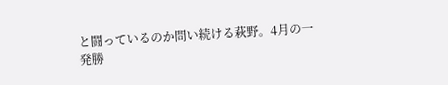と闘っているのか問い続ける萩野。4月の一発勝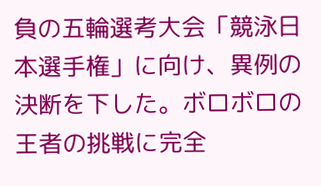負の五輪選考大会「競泳日本選手権」に向け、異例の決断を下した。ボロボロの王者の挑戦に完全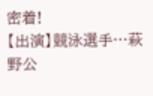密着!
【出演】競泳選手…萩野公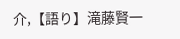介,【語り】滝藤賢一